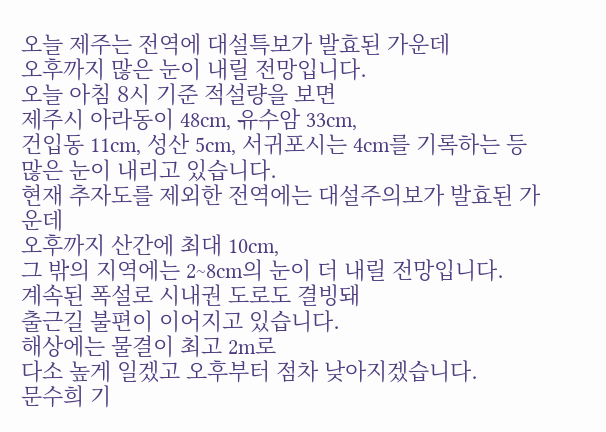오늘 제주는 전역에 대설특보가 발효된 가운데
오후까지 많은 눈이 내릴 전망입니다.
오늘 아침 8시 기준 적설량을 보면
제주시 아라동이 48cm, 유수암 33cm,
건입동 11cm, 성산 5cm, 서귀포시는 4cm를 기록하는 등
많은 눈이 내리고 있습니다.
현재 추자도를 제외한 전역에는 대설주의보가 발효된 가운데
오후까지 산간에 최대 10cm,
그 밖의 지역에는 2~8cm의 눈이 더 내릴 전망입니다.
계속된 폭설로 시내권 도로도 결빙돼
출근길 불편이 이어지고 있습니다.
해상에는 물결이 최고 2m로
다소 높게 일겠고 오후부터 점차 낮아지겠습니다.
문수희 기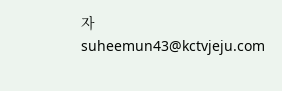자
suheemun43@kctvjeju.com